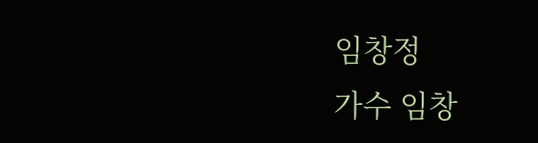임창정
가수 임창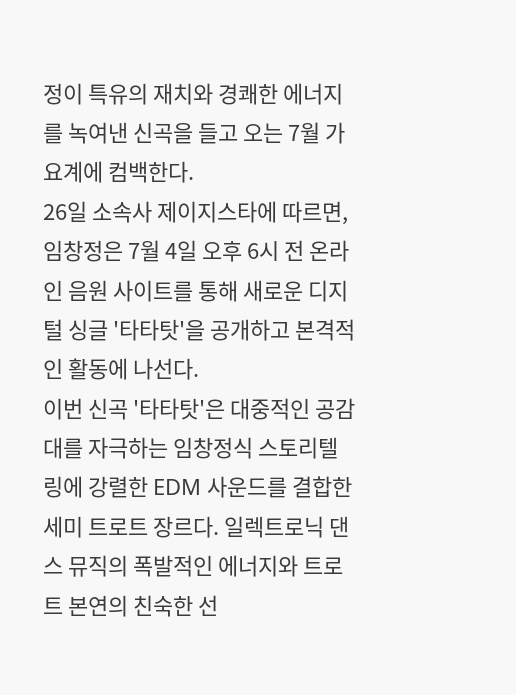정이 특유의 재치와 경쾌한 에너지를 녹여낸 신곡을 들고 오는 7월 가요계에 컴백한다.
26일 소속사 제이지스타에 따르면, 임창정은 7월 4일 오후 6시 전 온라인 음원 사이트를 통해 새로운 디지털 싱글 '타타탓'을 공개하고 본격적인 활동에 나선다.
이번 신곡 '타타탓'은 대중적인 공감대를 자극하는 임창정식 스토리텔링에 강렬한 EDM 사운드를 결합한 세미 트로트 장르다. 일렉트로닉 댄스 뮤직의 폭발적인 에너지와 트로트 본연의 친숙한 선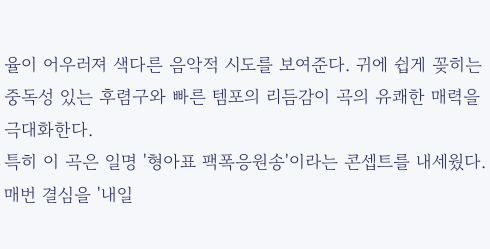율이 어우러져 색다른 음악적 시도를 보여준다. 귀에 쉽게 꽂히는 중독성 있는 후렴구와 빠른 템포의 리듬감이 곡의 유쾌한 매력을 극대화한다.
특히 이 곡은 일명 '형아표 팩폭응원송'이라는 콘셉트를 내세웠다. 매번 결심을 '내일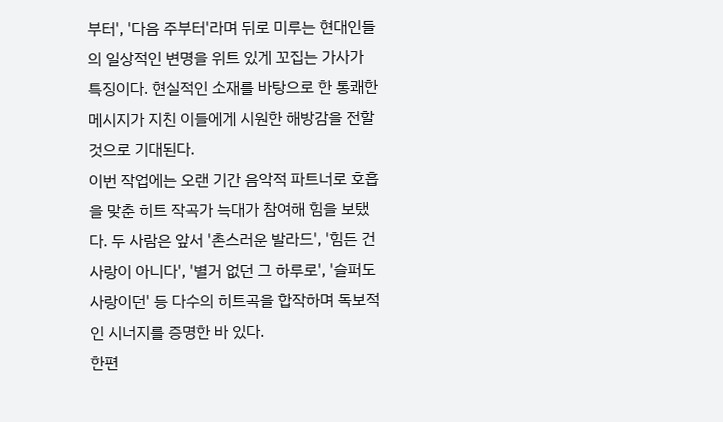부터', '다음 주부터'라며 뒤로 미루는 현대인들의 일상적인 변명을 위트 있게 꼬집는 가사가 특징이다. 현실적인 소재를 바탕으로 한 통쾌한 메시지가 지친 이들에게 시원한 해방감을 전할 것으로 기대된다.
이번 작업에는 오랜 기간 음악적 파트너로 호흡을 맞춘 히트 작곡가 늑대가 참여해 힘을 보탰다. 두 사람은 앞서 '촌스러운 발라드', '힘든 건 사랑이 아니다', '별거 없던 그 하루로', '슬퍼도 사랑이던' 등 다수의 히트곡을 합작하며 독보적인 시너지를 증명한 바 있다.
한편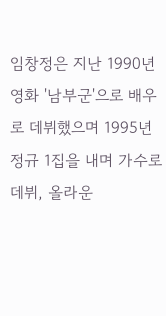임창정은 지난 1990년 영화 '남부군'으로 배우로 데뷔했으며 1995년 정규 1집을 내며 가수로 데뷔, 올라운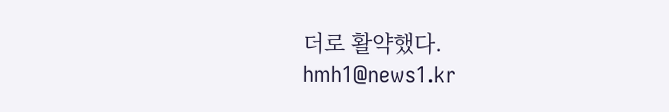더로 활약했다.
hmh1@news1.kr